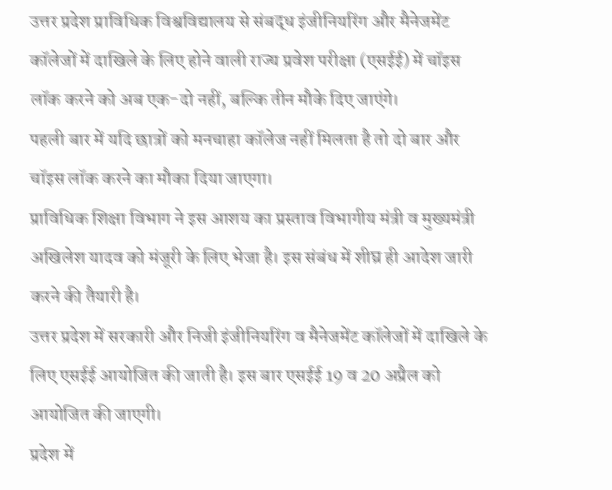उत्तर प्रदेश प्राविधिक विश्वविद्यालय से संबद्ध इंजीनियरिंग और मैनेजमेंट कॉलेजों में दाखिले के लिए होने वाली राज्य प्रवेश परीक्षा (एसईई) में चॉइस लॉक करने को अब एक-दो नहीं, बल्कि तीन मौके दिए जाएंगे।
पहली बार में यदि छात्रों को मनचाहा कॉलेज नहीं मिलता है तो दो बार और चॉइस लॉक करने का मौका दिया जाएगा।
प्राविधिक शिक्षा विभाग ने इस आशय का प्रस्ताव विभागीय मंत्री व मुख्यमंत्री अखिलेश यादव को मंजूरी के लिए भेजा है। इस संबंध में शीघ्र ही आदेश जारी करने की तैयारी है।
उत्तर प्रदेश में सरकारी और निजी इंजीनियरिंग व मैनेजमेंट कॉलेजों में दाखिले के लिए एसईई आयोजित की जाती है। इस बार एसईई 19 व 20 अप्रैल को आयोजित की जाएगी।
प्रदेश में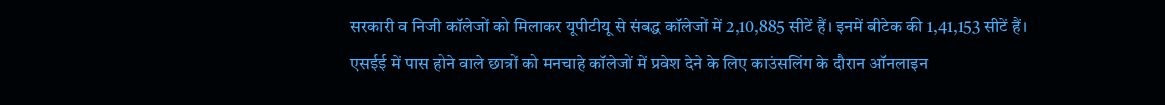सरकारी व निजी कॉलेजों को मिलाकर यूपीटीयू से संबद्ध कॉलेजों में 2,10,885 सीटें हैं। इनमें बीटेक की 1,41,153 सीटें हैं।
एसईई में पास होने वाले छात्रों को मनचाहे कॉलेजों में प्रवेश देने के लिए काउंसलिंग के दौरान ऑनलाइन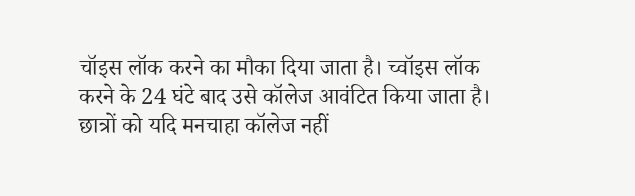चॉइस लॉक करने का मौका दिया जाता है। च्वॉइस लॉक करने के 24 घंटे बाद उसे कॉलेज आवंटित किया जाता है।
छात्रों को यदि मनचाहा कॉलेज नहीं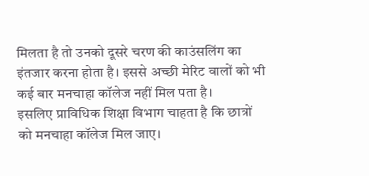मिलता है तो उनको दूसरे चरण की काउंसलिंग का इंतजार करना होता है। इससे अच्छी मेरिट वालों को भी कई बार मनचाहा कॉलेज नहीं मिल पता है।
इसलिए प्राविधिक शिक्षा विभाग चाहता है कि छात्रों को मनचाहा कॉलेज मिल जाए।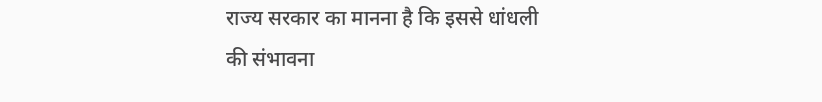राज्य सरकार का मानना है कि इससे धांधली की संभावना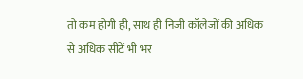तो कम होगी ही, साथ ही निजी कॉलेजों की अधिक से अधिक सीटें भी भर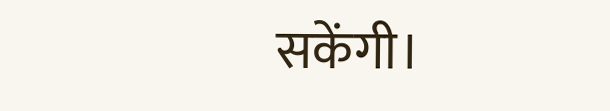सकेंगी।